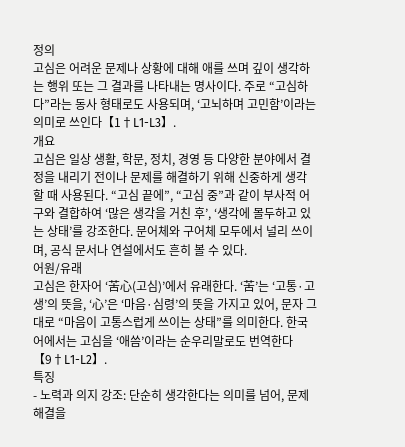정의
고심은 어려운 문제나 상황에 대해 애를 쓰며 깊이 생각하는 행위 또는 그 결과를 나타내는 명사이다. 주로 “고심하다”라는 동사 형태로도 사용되며, ‘고뇌하며 고민함’이라는 의미로 쓰인다【1†L1-L3】.
개요
고심은 일상 생활, 학문, 정치, 경영 등 다양한 분야에서 결정을 내리기 전이나 문제를 해결하기 위해 신중하게 생각할 때 사용된다. “고심 끝에”, “고심 중”과 같이 부사적 어구와 결합하여 ‘많은 생각을 거친 후’, ‘생각에 몰두하고 있는 상태’를 강조한다. 문어체와 구어체 모두에서 널리 쓰이며, 공식 문서나 연설에서도 흔히 볼 수 있다.
어원/유래
고심은 한자어 ‘苦心(고심)’에서 유래한다. ‘苦’는 ‘고통·고생’의 뜻을, ‘心’은 ‘마음·심령’의 뜻을 가지고 있어, 문자 그대로 “마음이 고통스럽게 쓰이는 상태”를 의미한다. 한국어에서는 고심을 ‘애씀’이라는 순우리말로도 번역한다【9†L1-L2】.
특징
- 노력과 의지 강조: 단순히 생각한다는 의미를 넘어, 문제 해결을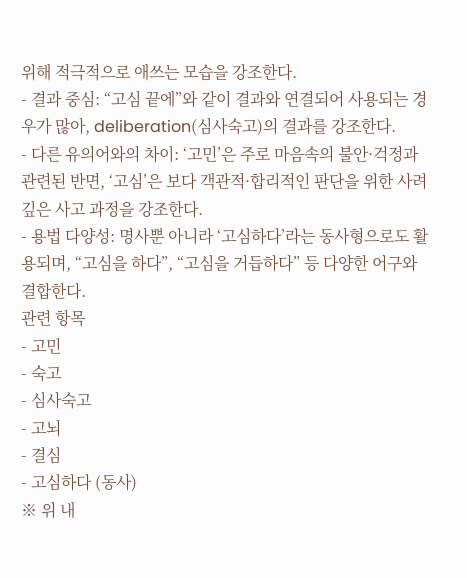위해 적극적으로 애쓰는 모습을 강조한다.
- 결과 중심: “고심 끝에”와 같이 결과와 연결되어 사용되는 경우가 많아, deliberation(심사숙고)의 결과를 강조한다.
- 다른 유의어와의 차이: ‘고민’은 주로 마음속의 불안·걱정과 관련된 반면, ‘고심’은 보다 객관적·합리적인 판단을 위한 사려 깊은 사고 과정을 강조한다.
- 용법 다양성: 명사뿐 아니라 ‘고심하다’라는 동사형으로도 활용되며, “고심을 하다”, “고심을 거듭하다” 등 다양한 어구와 결합한다.
관련 항목
- 고민
- 숙고
- 심사숙고
- 고뇌
- 결심
- 고심하다 (동사)
※ 위 내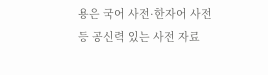용은 국어 사전·한자어 사전 등 공신력 있는 사전 자료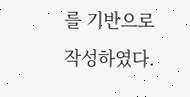를 기반으로 작성하였다.